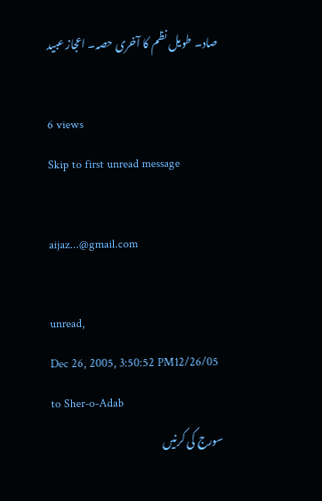صاد۔ طویل نظم کا آخری حصہ۔ اعجاز عبید

6 views
Skip to first unread message

aijaz...@gmail.com

unread,
Dec 26, 2005, 3:50:52 PM12/26/05
to Sher-o-Adab
سورج کی کرنیں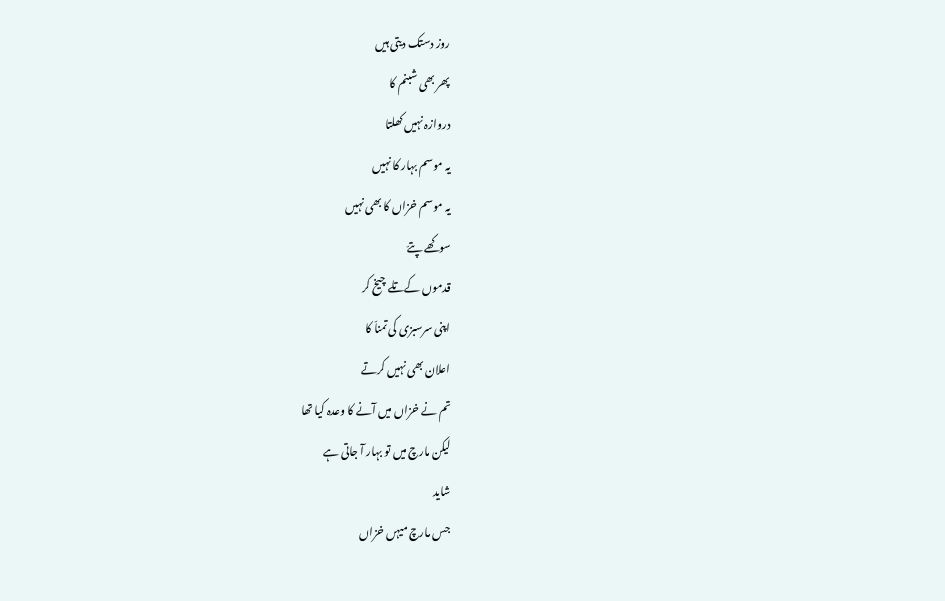روز دستک دیتی ہیں
پھر بھی شبنم کا
دروازہ نہیں کھلتا
یہ موسم بہار کا نہیں
یہ موسم خزاں کا بھی نہیں
سوکھے پتےّ
قدموں کےتلے چیخ کر
اپنی سرسبزی کی تمناّ کا
اعلان بھی نہیں کرتے
تم نے خزاں میں آنے کا وعدہ کیا تھا
لیکن مارچ میں تو بہار آ جاتی ہے
شاید
جس مارچ میہں خزاں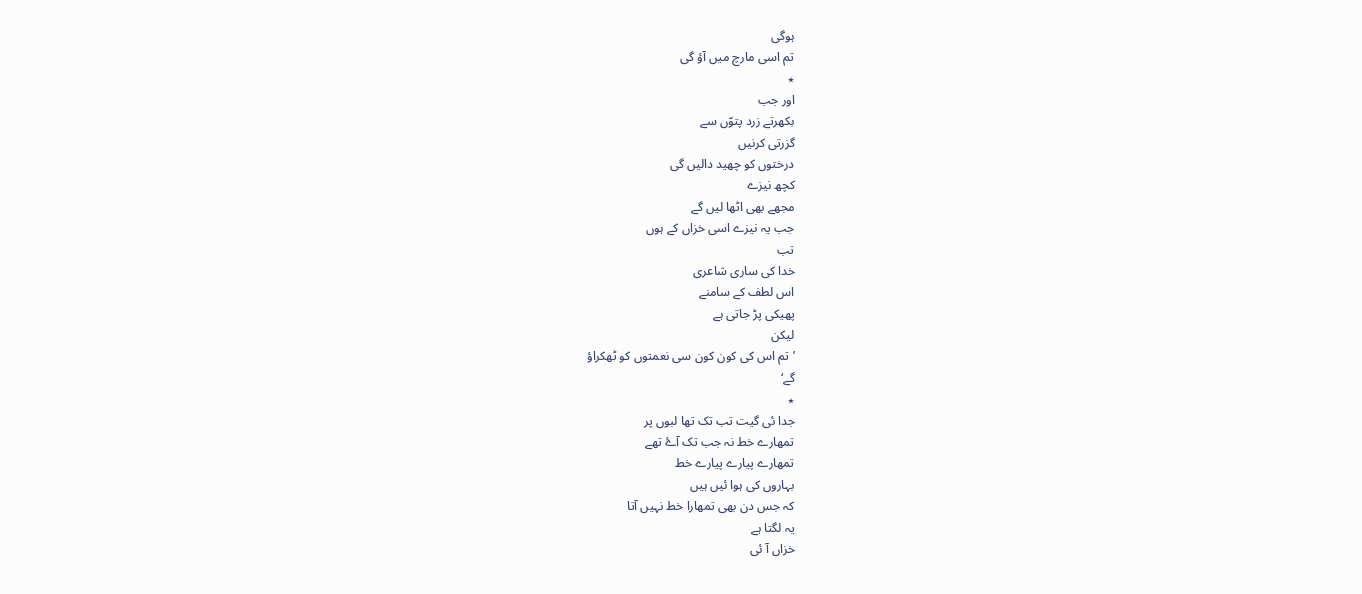ہوگی
تم اسی مارچ میں آؤ گی
٭
اور جب
بکھرتے زرد پتوّں سے
گزرتی کرنیں
درختوں کو چھید دالیں گی
کچھ نیزے
مجھے بھی اٹھا لیں گے
جب یہ نیزے اسی خزاں کے ہوں
تب
خدا کی ساری شاعری
اس لطف کے سامنے
پھیکی پڑ جاتی ہے
لیکن
’تم اس کی کون کون سی نعمتوں کو ٹھکراؤ
گے‘
٭
جدا ئی گیت تب تک تھا لبوں پر
تمھارے خط نہ جب تک آۓ تھے
تمھارے پیارے پیارے خط
بہاروں کی ہوا ئیں ہیں
کہ جس دن بھی تمھارا خط نہیں آتا
یہ لگتا ہے
خزاں آ ئی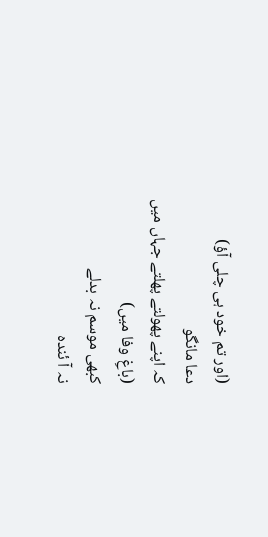(اور تم خود ہی چلی آؤ)
دعا مانگو
کہ اپنے پھولتے پھلتے جہاں میں
(باغِ وفا میں)
کبھی موسم نہ بدلے
نہ آ ئندہ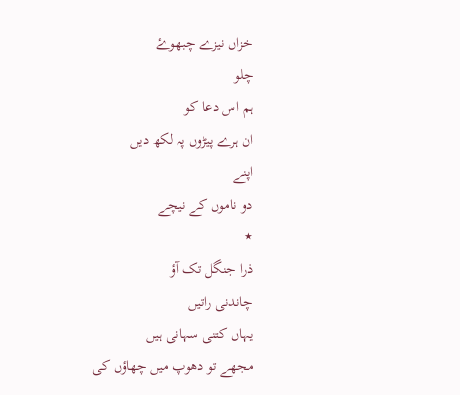خزاں نیزے چبھوۓ
چلو
ہم اس دعا کو
ان ہرے پیڑوں پہ لکھ دیں
اپنے
دو ناموں کے نیچے
٭
ذرا جنگل تک آؤ
چاندنی راتیں
یہاں کتنی سہانی ہیں
مجھے تو دھوپ میں چھاؤں کی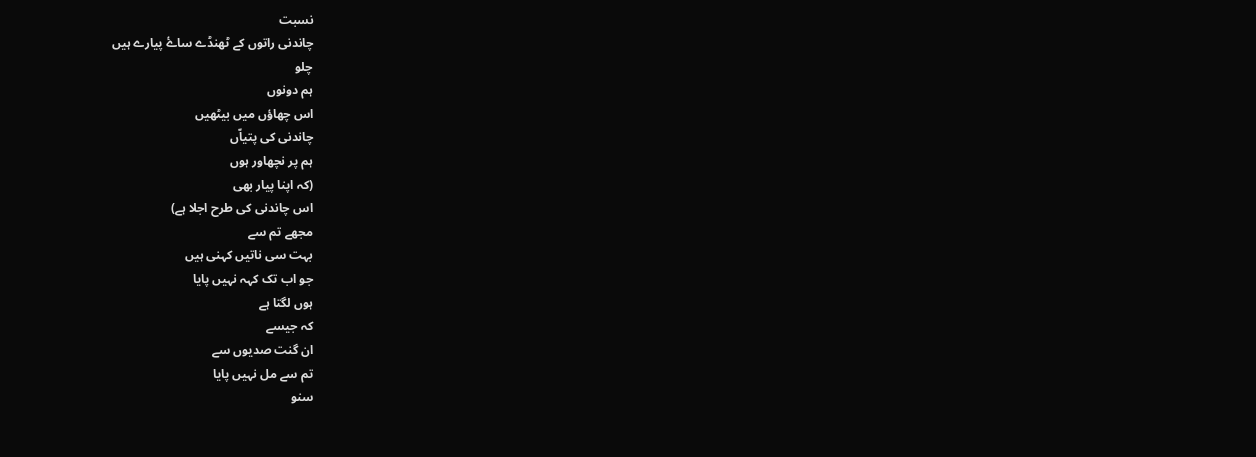نسبت
چاندنی راتوں کے ٹھنڈے ساۓ پیارے ہیں
چلو
ہم دونوں
اس چھاؤں میں بیٹھیں
چاندنی کی پتیاّں
ہم پر نچھاور ہوں
(کہ اپنا پیار بھی
اس چاندنی کی طرح اجلا ہے)
مجھے تم سے
بہت سی ناتیں کہنی ہیں
جو اب تک کہہ نہیں پایا
ہوں لگتا ہے
کہ جیسے
ان گنت صدیوں سے
تم سے مل نہیں پایا
سنو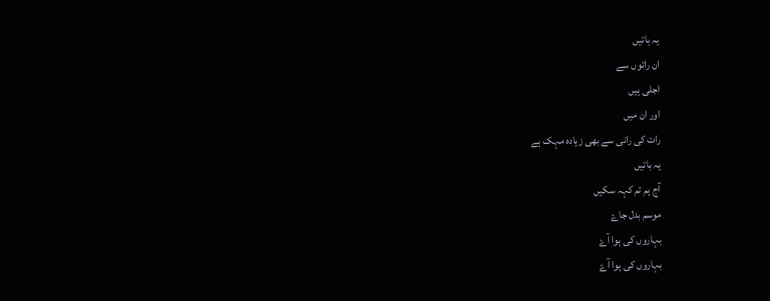یہ باتیں
ان راتوں سے
اجلی ہیں
اور ان میں
رات کی رانی سے بھی زیادہ مہک ہے
یہ باتیں
آج ہم تم کہہ سکیں
موسم بدل جاۓ
بہاروں کی ہوا آۓ
بہاروں کی ہوا آۓ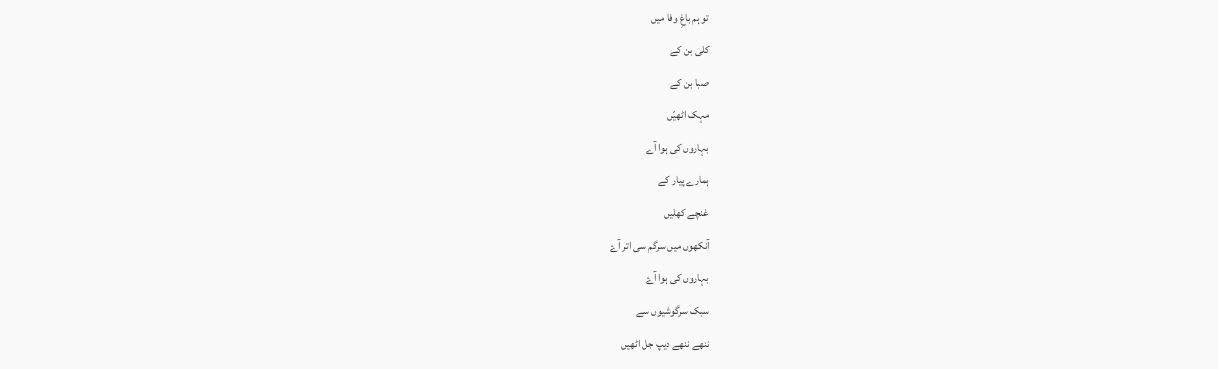تو ہم باغِ وفا میں
کلی بن کے
صبا بن کے
مہک اٹھیّں
بہاروں کی ہوا آے
ہمارے پیار کے
غنچے کھلیں
آنکھوں میں سرگم سی اتر آۓ
بہاروں کی ہوا آۓ
سبک سرگوشیوں سے
ننھے ننھے دیپ جل اٹھیں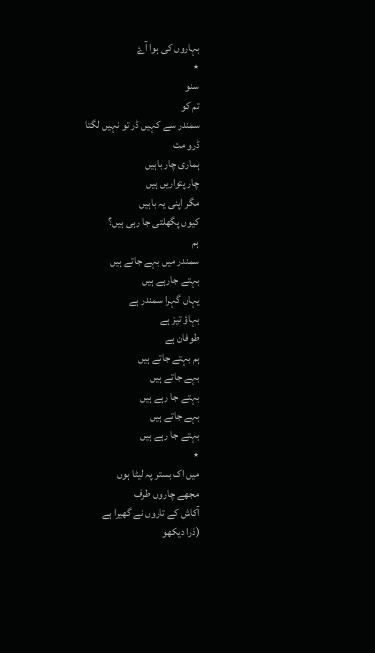بہاروں کی ہوا آۓ
٭
سنو
تم کو
سمندر سے کہیں ڈر تو نہیں لگتا
ڈرو مت
ہماری چار باہیں
چار پتواریں ہیں
مگر اپنی یہ باہیں
کیوں پگھلتی جا رہی ہیں؟
ہم
سمندر میں بہے جاتے ہیں
بہتے جارہے ہیں
یہاں گہرا سمندر ہے
بہاؤ تیز ہے
طوفان ہے
ہم بہتے جاتے ہیں
بہے جاتے ہیں
بہتے جا رہے ہیں
بہے جاتے ہیں
بہتے جا رہے ہیں
٭
میں اک بستر پہ لیٹا ہوں
مجھے چاروں طرف
آکاش کے تاروں نے گھیرا ہے
(ذرا دیکھو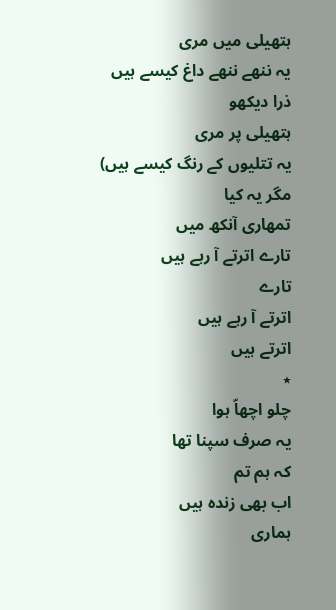ہتھیلی میں مری
یہ ننھے ننھے داغ کیسے ہیں
ذرا دیکھو
ہتھیلی پر مری
یہ تتلیوں کے رنگ کیسے ہیں)
مگر یہ کیا
تمھاری آنکھ میں
تارے اترتے آ رہے ہیں
تارے
اترتے آ رہے ہیں
اترتے ہیں
٭
چلو اچھاّ ہوا
یہ صرف سپنا تھا
کہ ہم تم
اب بھی زندہ ہیں
ہماری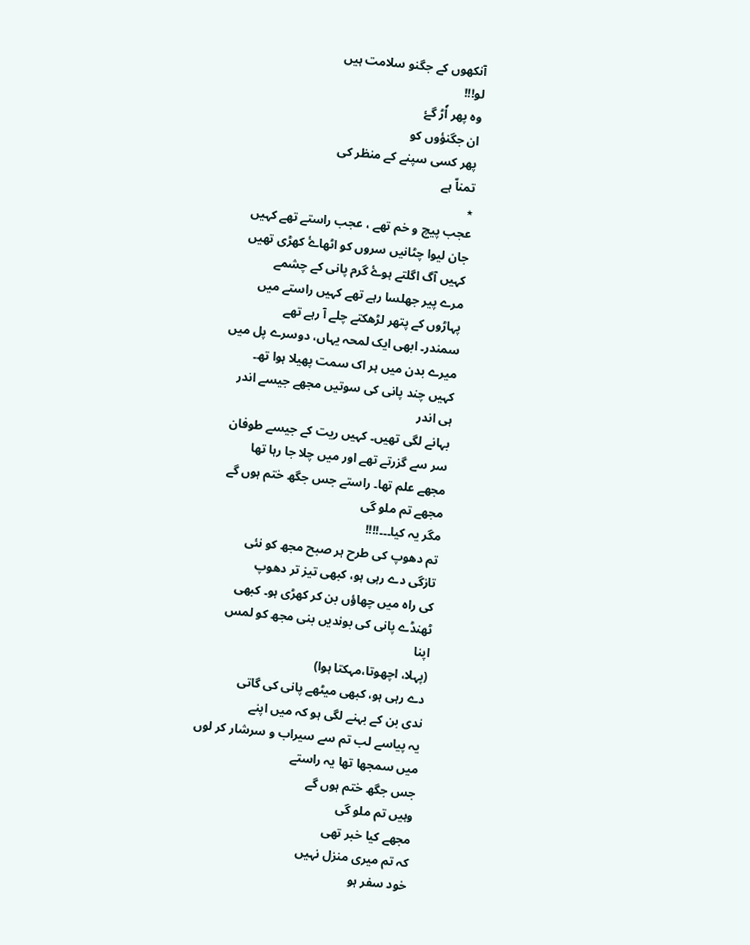آنکھوں کے جگنو سلامت ہیں
لو!!!
وہ پھر اٗڑ گۓ
ان جگنؤوں کو
پھر کسی سپنے کے منظر کی
تمناّ ہے
٭
عجب پیچ و خم تھے ، عجب راستے تھے کہیں
جان لیوا چٹانیں سروں کو اٹھاۓ کھڑی تھیں
کہیں آگ اگلتے ہوۓ گرم پانی کے چشمے
مرے پیر جھلسا رہے تھے کہیں راستے میں
پہاڑوں کے پتھر لڑھکتے چلے آ رہے تھے
سمندر۔ ابھی ایک لمحہ یہاں، دوسرے پل میں
میرے بدن میں ہر اک سمت پھیلا ہوا تھ۔
کہیں چند پانی کی سوتیں مجھے جیسے اندر
ہی اندر
بہانے لگی تھیں۔ کہیں ریت کے جیسے طوفان
سر سے گزرتے تھے اور میں چلا جا رہا تھا
مجھے علم تھا۔ راستے جس جگھ ختم ہوں گے
مجھے تم ملو گی
مگر یہ کیا۔۔۔!!!!
تم دھوپ کی طرح ہر صبح مجھ کو نئی
تازگی دے رہی ہو، کبھی تیز تر دھوپ
کی راہ میں چھاؤں بن کر کھڑی ہو۔ کبھی
ٹھنڈے پانی کی بوندیں بنی مجھ کو لمس
اپنا
(پہلا، اچھوتا،مہکتا ہوا)
دے رہی ہو، کبھی میٹھے پانی کی گاتی
ندی بن کے بہنے لگی ہو کہ میں اپنے
یہ پیاسے لب تم سے سیراب و سرشار کر لوں
میں سمجھا تھا یہ راستے
جس جگھ ختم ہوں گے
وہیں تم ملو گی
مجھے کیا خبر تھی
کہ تم میری منزل نہیں
خود سفر ہو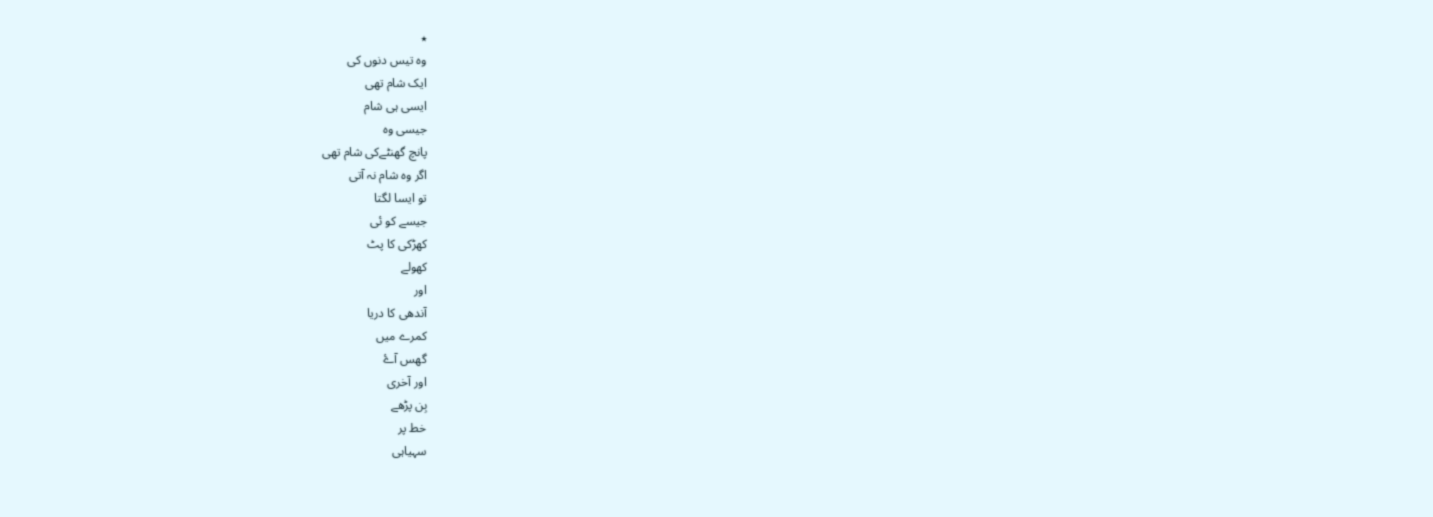٭
وہ تیس دنوں کی
ایک شام تھی
ایسی ہی شام
جیسی وہ
پانچ گھنٹےکی شام تھی
اگر وہ شام نہ آتی
تو ایسا لگتا
جیسے کو ئی
کھڑکی کا پٹ
کھولے
اور
آندھی کا دریا
کمرے میں
گھس آۓ
اور آخری
بِن پڑھے
خط پر
سہیاہی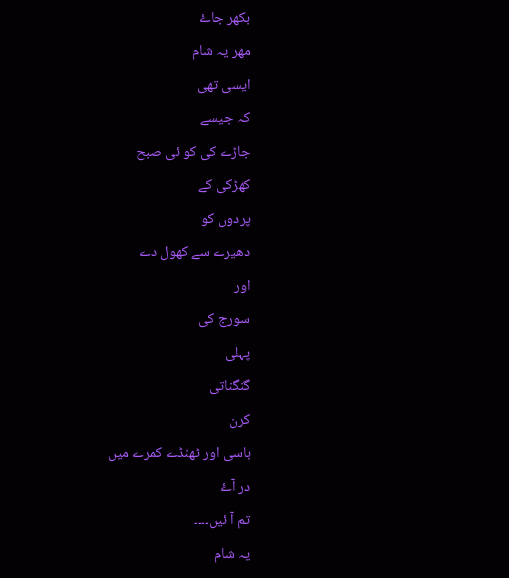بکھر جاۓ
مھر یہ شام
ایسی تھی
کہ جیسے
جاڑے کی کو ئی صبح
کھڑکی کے
پردوں کو
دھیرے سے کھول دے
اور
سورج کی
پہلی
گنگناتی
کرن
باسی اور ٹھنڈے کمرے میں
در آۓ
تم آ ئیں۔۔۔۔
یہ شام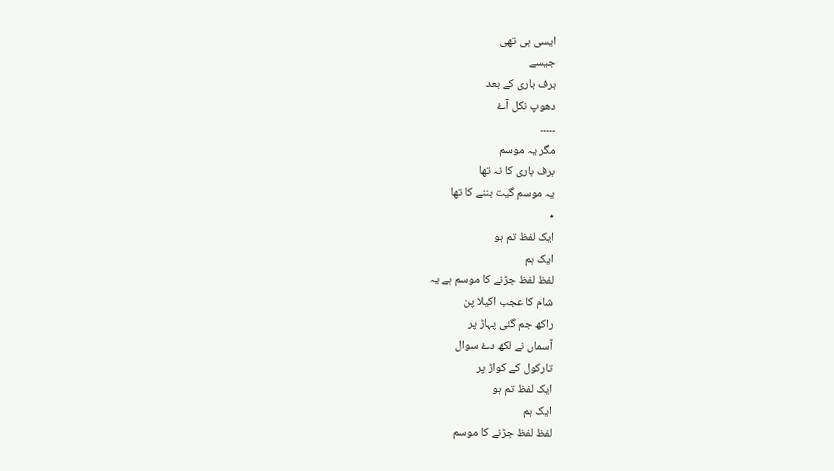ایسی ہی تھی
جیسے
برف باری کے بعد
دھوپ نکل آۓ
۔۔۔۔۔
مگر یہ موسم
برف باری کا نہ تھا
یہ موسم گیت بننے کا تھا
٭
ایک لفظ تم ہو
ایک ہم
لفظ لفظ جڑنے کا موسم ہے یہ
شام کا عجب اکیلا پن
راکھ جم گئی پہاڑ پر
آسماں نے لکھ دۓ سوال
تارکول کے کواڑ پر
ایک لفظ تم ہو
ایک ہم
لفظ لفظ جڑنے کا موسم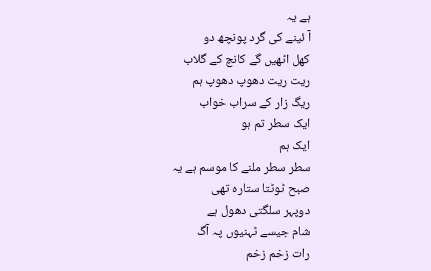ہے یہ
آ ئینے کی گرد پونچھ دو
کھل اٹھیں گے کانچ کے گلاب
ریت ریت دھوپ دھوپ ہم
ریگ زار کے سراب خواب
ایک سطر تم ہو
ایک ہم
سطر سطر ملنے کا موسم ہے یہ
صبح ٹوٹتا ستارہ تھی
دوپہر سلگتی دھول ہے
شام جیسے ٹہنیوں پہ آگ
رات زخم زخم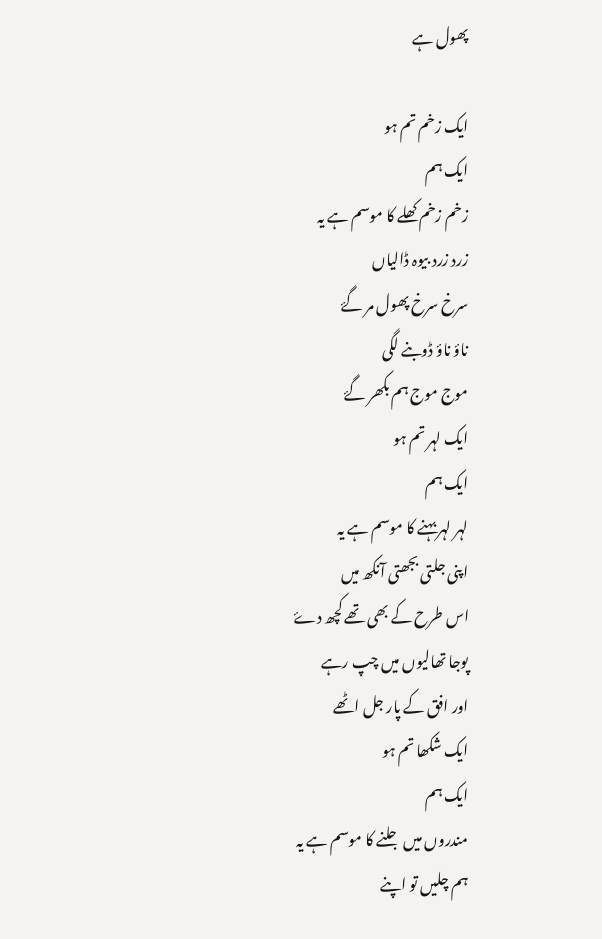پھول ہے

ایک زخم تم ہو
ایک ہم
زخم زخم کھلے کا موسم ہے یہ
زرد زرد بیوہ ڈالیاں
سرخ سرخ پھول مر گۓ
ناؤ ناؤ ڈوبنے لگی
موج موج ہم بکھر گۓ
ایک لہر تم ہو
ایک ہم
لہر لہر بہنے کا موسم ہے یہ
اپنی جلتی بجھتی آنکھ میں
اس طرح کے بھی تھے کچھ دۓ
پوجا تھالیوں میں چپ رہے
اور افق کے پار جل اٹھے
ایک شکھا تم ہو
ایک ہم
مندروں میں جلنے کا موسم ہے یہ
ہم چلیں تو اپنے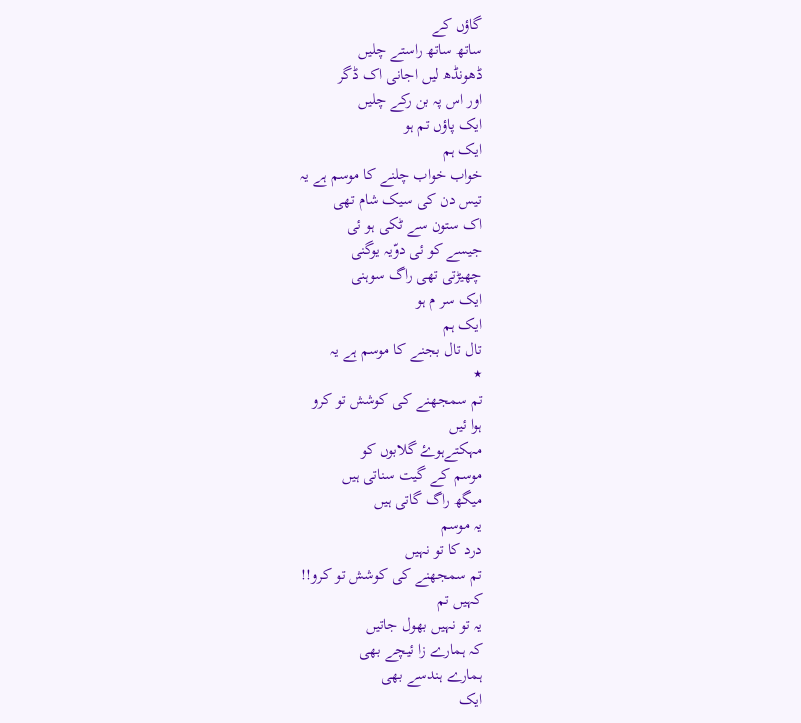گاؤں کے
ساتھ ساتھ راستے چلیں
ڈھونڈھ لیں اجانی اک ڈگر
اور اس پہ بن رکے چلیں
ایک پاؤں تم ہو
ایک ہم
خواب خواب چلنے کا موسم ہے یہ
تیس دن کی سیک شام تھی
اک ستون سے ٹکی ہو ئی
جیسے کو ئی دوّیہ یوگنی
چھیڑتی تھی راگ سوہنی
ایک سر م ہو
ایک ہم
تال تال بجنے کا موسم ہے یہ
٭
تم سمجھنے کی کوشش تو کرو
ہوا ئیں
مہکتےہوۓ گلابوں کو
موسم کے گیت سناتی ہیں
میگھ راگ گاتی ہیں
یہ موسم
درد کا تو نہیں
تم سمجھنے کی کوشش تو کرو!!
کہیں تم
یہ تو نہیں بھول جاتیں
کہ ہمارے زا ئیچے بھی
ہمارے ہندسے بھی
ایک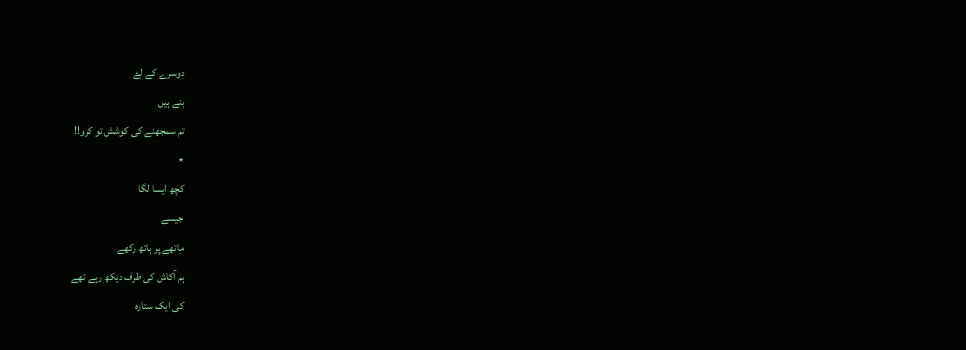دوسرے کے لۓ
بنے ہیں
تم سمجھنے کی کوشش تو کرو!!
٭
کچھ ایسا لگا
جیسے
ماتھے پر ہاتھ رکھے
ہم آکاش کی طرف دیکھ رہے تھے
کی ایک ستارہ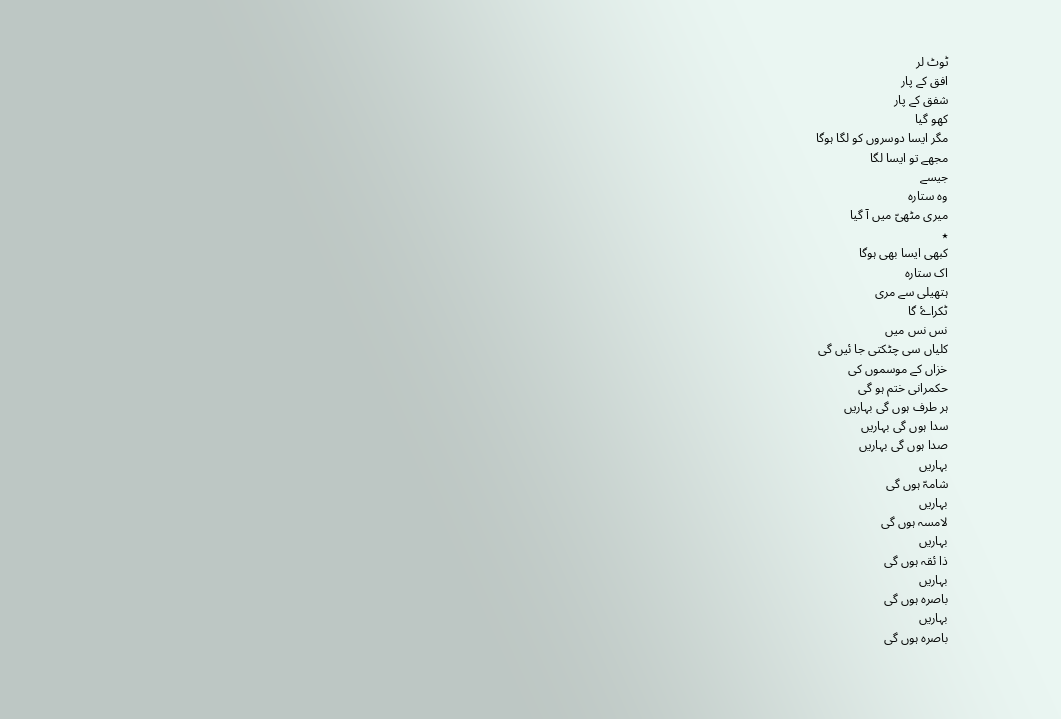ٹوٹ لر
افق کے پار
شفق کے پار
کھو گیا
مگر ایسا دوسروں کو لگا ہوگا
مجھے تو ایسا لگا
جیسے
وہ ستارہ
میری مٹھیّ میں آ گیا
٭
کبھی ایسا بھی ہوگا
اک ستارہ
ہتھیلی سے مری
ٹکراۓ گا
نس نس میں
کلیاں سی چٹکتی جا ئیں گی
خزاں کے موسموں کی
حکمرانی ختم ہو گی
ہر طرف ہوں گی بہاریں
سدا ہوں گی بہاریں
صدا ہوں گی بہاریں
بہاریں
شامہّ ہوں گی
بہاریں
لامسہ ہوں گی
بہاریں
ذا ئقہ ہوں گی
بہاریں
باصرہ ہوں گی
بہاریں
باصرہ ہوں گی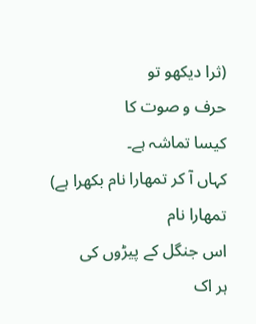(ثرا دیکھو تو
حرف و صوت کا
کیسا تماشہ ہے۔
کہاں آ کر تمھارا نام بکھرا ہے)
تمھارا نام
اس جنگل کے پیڑوں کی
ہر اک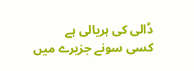ڈالی کی ہریالی ہے
کسی سونے جزیرے میں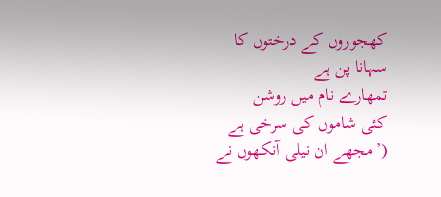کھجوروں کے درختوں کا سہانا پن ہے
تمھارے نام میں روشن
کئی شاموں کی سرخی ہے
(’مجھے ان نیلی آنکھوں نے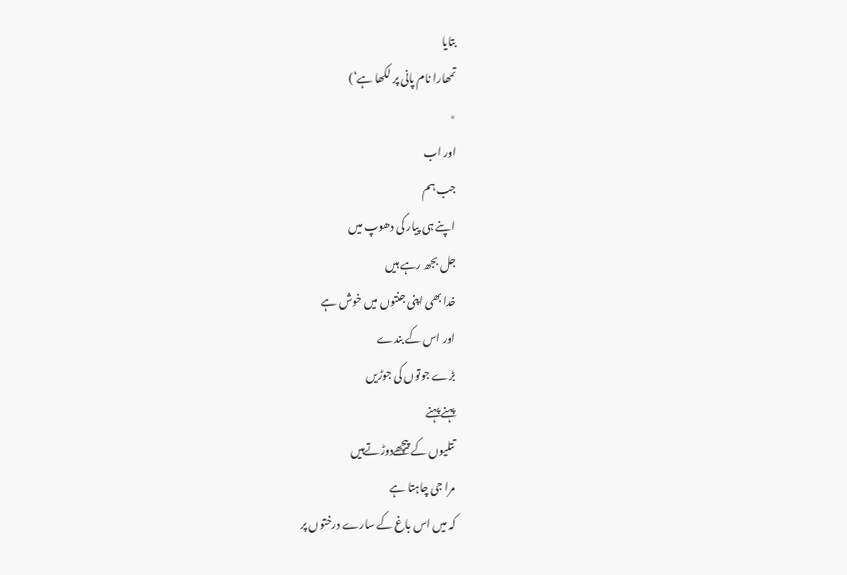بتایا
تمھارا نام پانی پر لکھا ہے‘)
٭
اور اب
جب ہم
اپنے ہی پیار کی دھوپ میں
جل بجھ رہے ہیں
خدا بھی اپنی جنتوں میں خوش ہے
اور اس کے بندے
بڑے جوتوں کی جوڑیں
پہنے پہنے
تتلیوں کے پیچھےدوڑتےہیں
مرا جی چاہتا ہے
کہ میں اس باغ کے سارے درختوں پر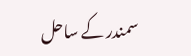سمندر کے ساحل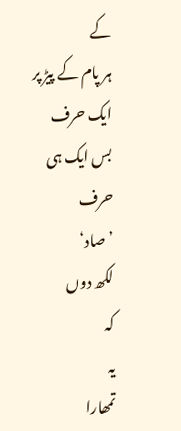کے
ہر پام کے پیڑ پر
ایک حرف
بس ایک ہی حرف
’صاد‘
لکھ دوں
کہ
یہ
تمھارا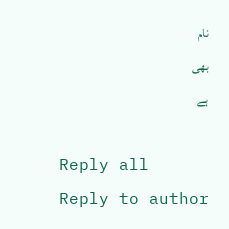نام
بھی
ہے

Reply all
Reply to author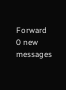Forward
0 new messages